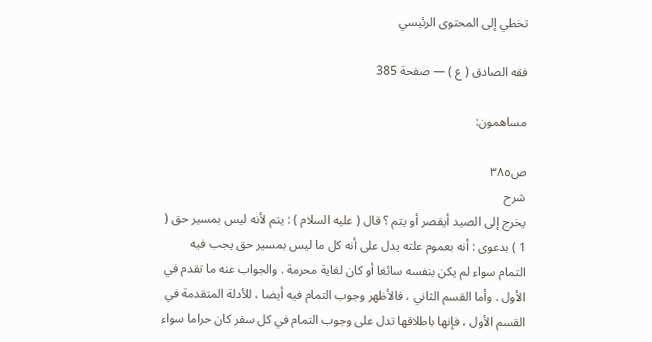تخطي إلى المحتوى الرئيسي

فقه الصادق ( ع ) — صفحة 385

مساهمون:

ص٣٨٥
شرح
يخرج إلى الصيد أيقصر أو يتم ؟ قال ( عليه السلام ) : يتم لأنه ليس بمسير حق ( 1 ) بدعوى : أنه بعموم علته يدل على أنه كل ما ليس بمسير حق يجب فيه التمام سواء لم يكن بنفسه سائغا أو كان لغاية محرمة . والجواب عنه ما تقدم في الأول . وأما القسم الثاني ، فالأظهر وجوب التمام فيه أيضا ، للأدلة المتقدمة في القسم الأول ، فإنها باطلاقها تدل على وجوب التمام في كل سفر كان حراما سواء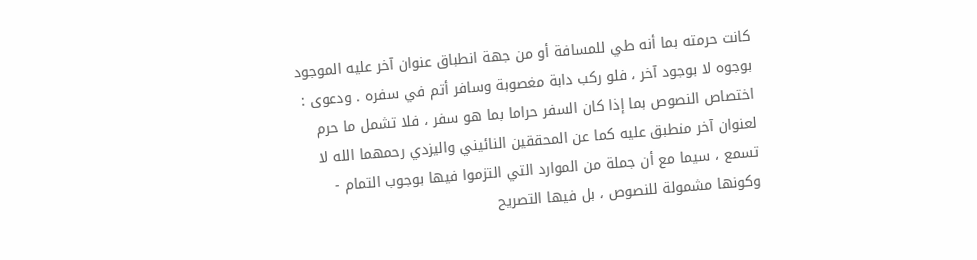كانت حرمته بما أنه طي للمسافة أو من جهة انطباق عنوان آخر عليه الموجود بوجوه لا بوجود آخر ، فلو ركب دابة مغصوبة وسافر أتم في سفره . ودعوى : اختصاص النصوص بما إذا كان السفر حراما بما هو سفر ، فلا تشمل ما حرم لعنوان آخر منطبق عليه كما عن المحققين النائيني واليزدي رحمهما الله لا تسمع ، سيما مع أن جملة من الموارد التي التزموا فيها بوجوب التمام - وكونها مشمولة للنصوص ، بل فيها التصريح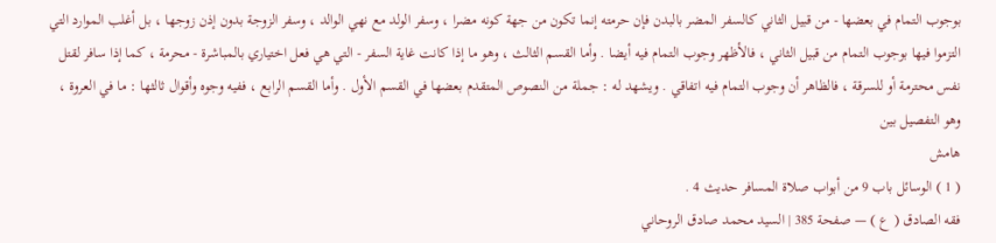بوجوب التمام في بعضها - من قبيل الثاني كالسفر المضر بالبدن فإن حرمته إنما تكون من جهة كونه مضرا ، وسفر الولد مع نهي الوالد ، وسفر الزوجة بدون إذن زوجها ، بل أغلب الموارد التي التزموا فيها بوجوب التمام من قبيل الثاني ، فالأظهر وجوب التمام فيه أيضا . وأما القسم الثالث ، وهو ما إذا كانت غاية السفر - التي هي فعل اختياري بالمباشرة - محرمة ، كما إذا سافر لقتل نفس محترمة أو للسرقة ، فالظاهر أن وجوب التمام فيه اتفاقي . ويشهد له : جملة من النصوص المتقدم بعضها في القسم الأول . وأما القسم الرابع ، ففيه وجوه وأقوال ثالثها : ما في العروة ، وهو التفصيل بين
هامش
( 1 ) الوسائل باب 9 من أبواب صلاة المسافر حديث 4 .
فقه الصادق ( ع ) — صفحة 385 | السيد محمد صادق الروحاني